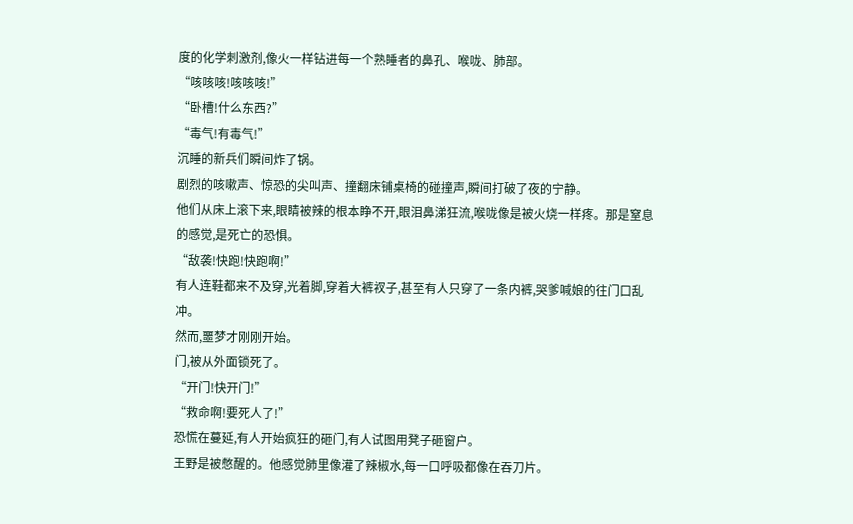度的化学刺激剂,像火一样钻进每一个熟睡者的鼻孔、喉咙、肺部。
“咳咳咳!咳咳咳!”
“卧槽!什么东西?”
“毒气!有毒气!”
沉睡的新兵们瞬间炸了锅。
剧烈的咳嗽声、惊恐的尖叫声、撞翻床铺桌椅的碰撞声,瞬间打破了夜的宁静。
他们从床上滚下来,眼睛被辣的根本睁不开,眼泪鼻涕狂流,喉咙像是被火烧一样疼。那是窒息的感觉,是死亡的恐惧。
“敌袭!快跑!快跑啊!”
有人连鞋都来不及穿,光着脚,穿着大裤衩子,甚至有人只穿了一条内裤,哭爹喊娘的往门口乱冲。
然而,噩梦才刚刚开始。
门,被从外面锁死了。
“开门!快开门!”
“救命啊!要死人了!”
恐慌在蔓延,有人开始疯狂的砸门,有人试图用凳子砸窗户。
王野是被憋醒的。他感觉肺里像灌了辣椒水,每一口呼吸都像在吞刀片。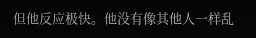但他反应极快。他没有像其他人一样乱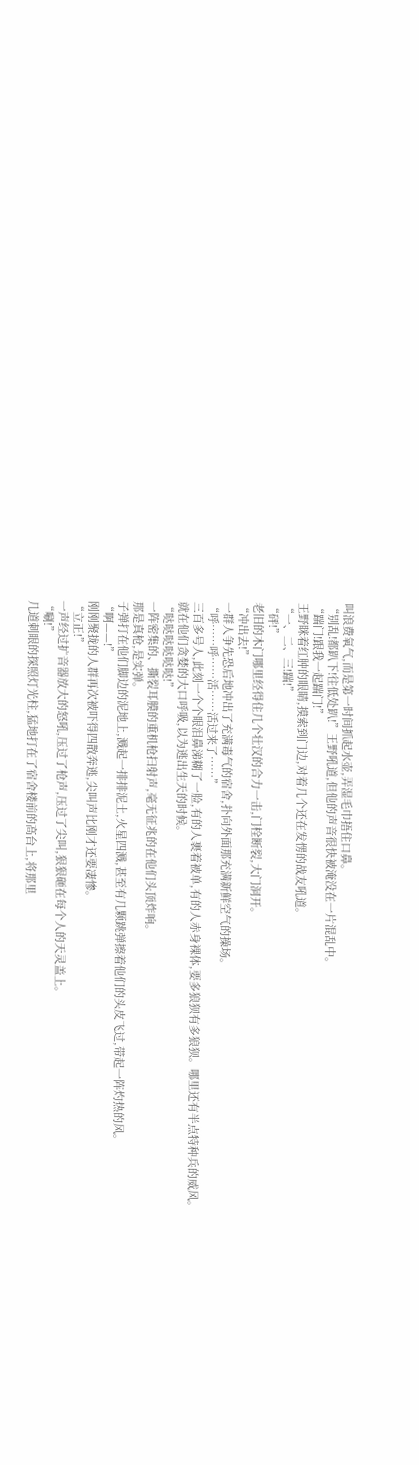叫浪费氧气,而是第一时间抓起水壶,弄湿毛巾捂住口鼻。
“别乱!都趴下!往低处趴!”王野吼道,但他的声音很快被淹没在一片混乱中。
“踹门!跟我一起踹门!”
王野眯着红肿的眼睛,摸索到门边,对着几个还在发愣的战友吼道。
“一、二、三!踹!”
“砰!”
老旧的木门哪里经得住几个壮汉的合力一击,门栓断裂,大门洞开。
“冲出去!”
一群人争先恐后地冲出了充满毒气的宿舍,扑向外面那充满新鲜空气的操场。
“呼……呼……活……活过来了……”
三百多号人,此刻一个个眼泪鼻涕糊了一脸,有的人裹着被单,有的人赤身裸体,要多狼狈有多狼狈。哪里还有半点特种兵的威风。
就在他们贪婪的大口呼吸,以为逃出生天的时候。
“哒哒哒哒哒哒!”
一阵密集的、撕裂耳膜的重机枪扫射声,毫无征兆的在他们头顶炸响。
那是真枪,是实弹。
子弹打在他们脚边的泥地上,溅起一排排泥土,火星四溅,甚至有几颗跳弹擦着他们的头皮飞过,带起一阵灼热的风。
“啊——!”
刚刚聚拢的人群再次被吓得四散奔逃,尖叫声比刚才还要凄惨。
“立正!”
一声经过扩音器放大的怒吼,压过了枪声,压过了尖叫,狠狠砸在每个人的天灵盖上。
“唰!”
几道刺眼的探照灯光柱,猛地打在了宿舍楼前的高台上,将那里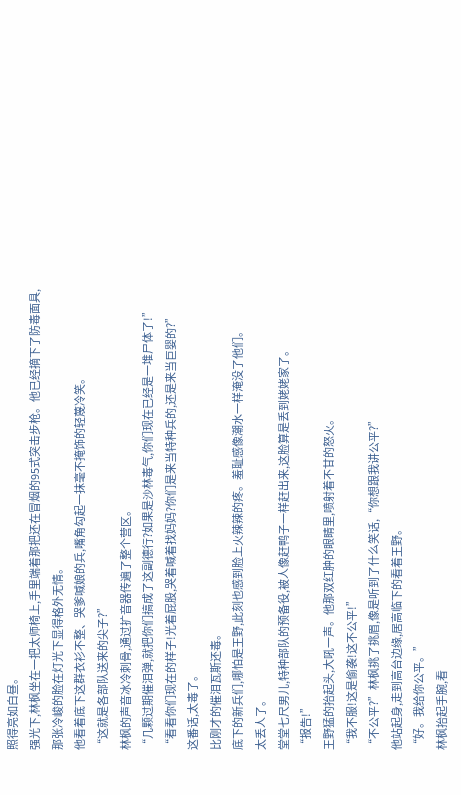照得亮如白昼。
强光下,林枫坐在一把太师椅上,手里端着那把还在冒烟的95式突击步枪。他已经摘下了防毒面具,那张冷峻的脸在灯光下显得格外无情。
他看着底下这群衣衫不整、哭爹喊娘的兵,嘴角勾起一抹毫不掩饰的轻蔑冷笑。
“这就是各部队送来的尖子?”
林枫的声音冰冷刺骨,通过扩音器传遍了整个营区。
“几颗过期催泪弹,就把你们搞成了这副德行?如果是沙林毒气,你们现在已经是一堆尸体了!”
“看看你们现在的样子!光着屁股,哭着喊着找妈妈?你们是来当特种兵的,还是来当巨婴的?”
这番话,太毒了。
比刚才的催泪瓦斯还毒。
底下的新兵们,哪怕是王野,此刻也感到脸上火辣辣的疼。羞耻感像潮水一样淹没了他们。
太丢人了。
堂堂七尺男儿,特种部队的预备役,被人像赶鸭子一样赶出来,这脸算是丢到姥姥家了。
“报告!”
王野猛的抬起头,大吼一声。他那双红肿的眼睛里,喷射着不甘的怒火。
“我不服!这是偷袭!这不公平!”
“不公平?”林枫挑了挑眉,像是听到了什么笑话,“你想跟我讲公平?”
他站起身,走到高台边缘,居高临下的看着王野。
“好。我给你公平。”
林枫抬起手腕,看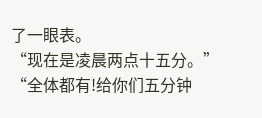了一眼表。
“现在是凌晨两点十五分。”
“全体都有!给你们五分钟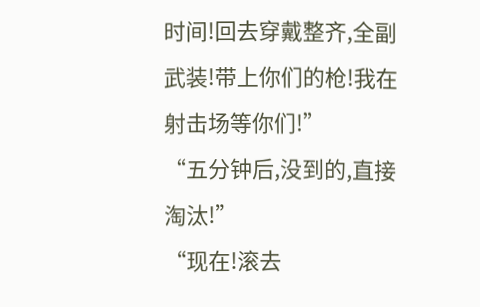时间!回去穿戴整齐,全副武装!带上你们的枪!我在射击场等你们!”
“五分钟后,没到的,直接淘汰!”
“现在!滚去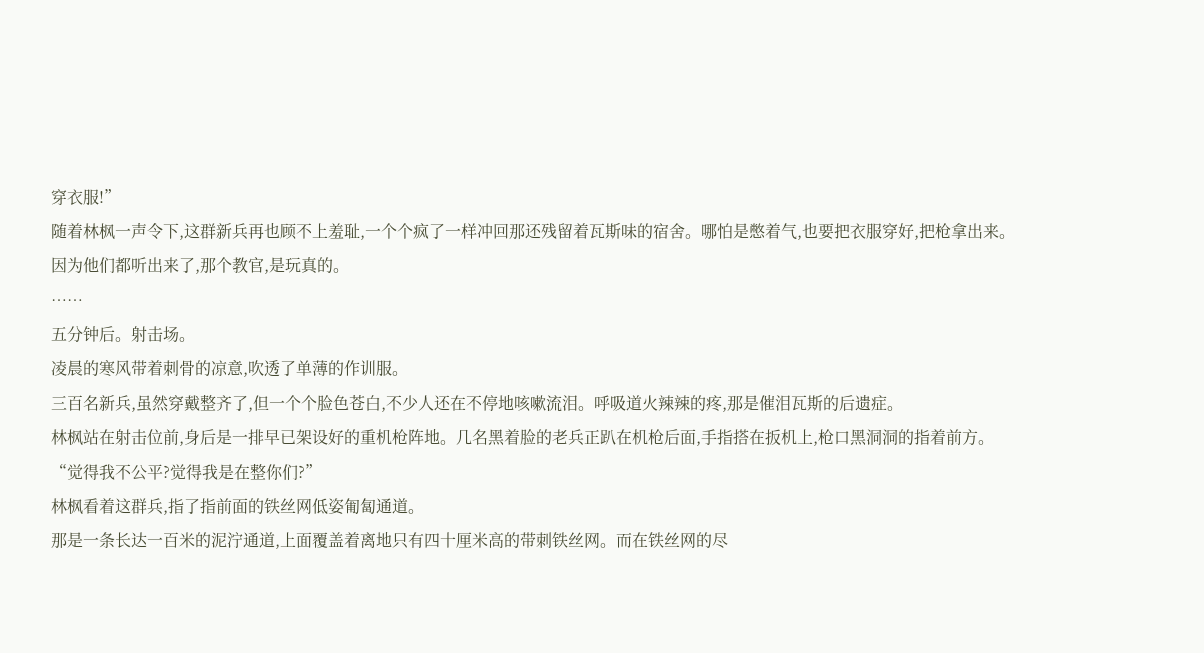穿衣服!”
随着林枫一声令下,这群新兵再也顾不上羞耻,一个个疯了一样冲回那还残留着瓦斯味的宿舍。哪怕是憋着气,也要把衣服穿好,把枪拿出来。
因为他们都听出来了,那个教官,是玩真的。
……
五分钟后。射击场。
凌晨的寒风带着刺骨的凉意,吹透了单薄的作训服。
三百名新兵,虽然穿戴整齐了,但一个个脸色苍白,不少人还在不停地咳嗽流泪。呼吸道火辣辣的疼,那是催泪瓦斯的后遗症。
林枫站在射击位前,身后是一排早已架设好的重机枪阵地。几名黑着脸的老兵正趴在机枪后面,手指搭在扳机上,枪口黑洞洞的指着前方。
“觉得我不公平?觉得我是在整你们?”
林枫看着这群兵,指了指前面的铁丝网低姿匍匐通道。
那是一条长达一百米的泥泞通道,上面覆盖着离地只有四十厘米高的带刺铁丝网。而在铁丝网的尽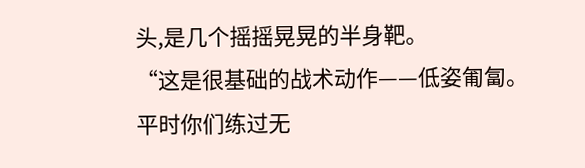头,是几个摇摇晃晃的半身靶。
“这是很基础的战术动作——低姿匍匐。平时你们练过无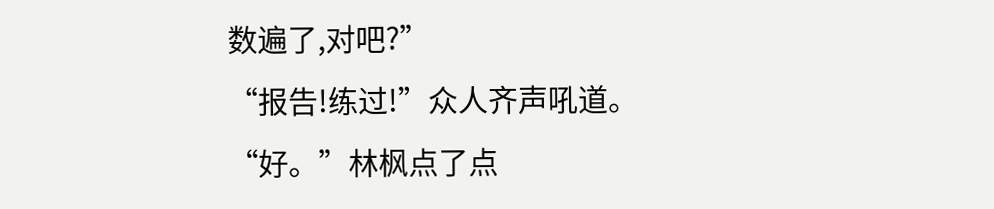数遍了,对吧?”
“报告!练过!”众人齐声吼道。
“好。”林枫点了点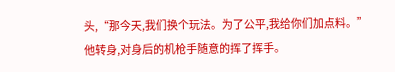头,“那今天,我们换个玩法。为了公平,我给你们加点料。”
他转身,对身后的机枪手随意的挥了挥手。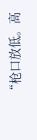“枪口放低。高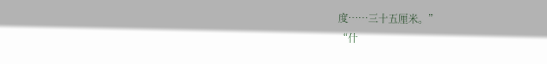度……三十五厘米。”
“什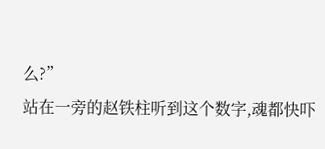么?”
站在一旁的赵铁柱听到这个数字,魂都快吓